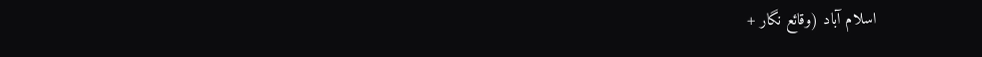اسلام آباد (وقائع نگار +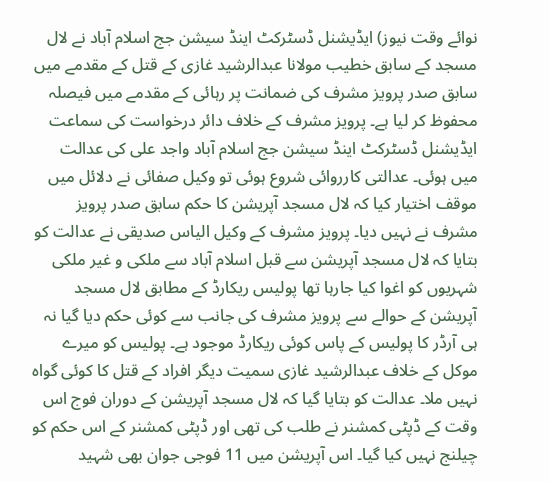نوائے وقت نیوز) ایڈیشنل ڈسٹرکٹ اینڈ سیشن جج اسلام آباد نے لال مسجد کے سابق خطیب مولانا عبدالرشید غازی کے قتل کے مقدمے میں سابق صدر پرویز مشرف کی ضمانت پر رہائی کے مقدمے میں فیصلہ محفوظ کر لیا ہے۔ پرویز مشرف کے خلاف دائر درخواست کی سماعت ایڈیشنل ڈسٹرکٹ اینڈ سیشن جج اسلام آباد واجد علی کی عدالت میں ہوئی۔ عدالتی کارروائی شروع ہوئی تو وکیل صفائی نے دلائل میں موقف اختیار کیا کہ لال مسجد آپریشن کا حکم سابق صدر پرویز مشرف نے نہیں دیا۔ پرویز مشرف کے وکیل الیاس صدیقی نے عدالت کو بتایا کہ لال مسجد آپریشن سے قبل اسلام آباد سے ملکی و غیر ملکی شہریوں کو اغوا کیا جارہا تھا پولیس ریکارڈ کے مطابق لال مسجد آپریشن کے حوالے سے پرویز مشرف کی جانب سے کوئی حکم دیا گیا نہ ہی آرڈر کا پولیس کے پاس کوئی ریکارڈ موجود ہے۔ پولیس کو میرے موکل کے خلاف عبدالرشید غازی سمیت دیگر افراد کے قتل کا کوئی گواہ نہیں ملا۔ عدالت کو بتایا گیا کہ لال مسجد آپریشن کے دوران فوج اس وقت کے ڈپٹی کمشنر نے طلب کی تھی اور ڈپٹی کمشنر کے اس حکم کو چیلنج نہیں کیا گیا۔ اس آپریشن میں 11 فوجی جوان بھی شہید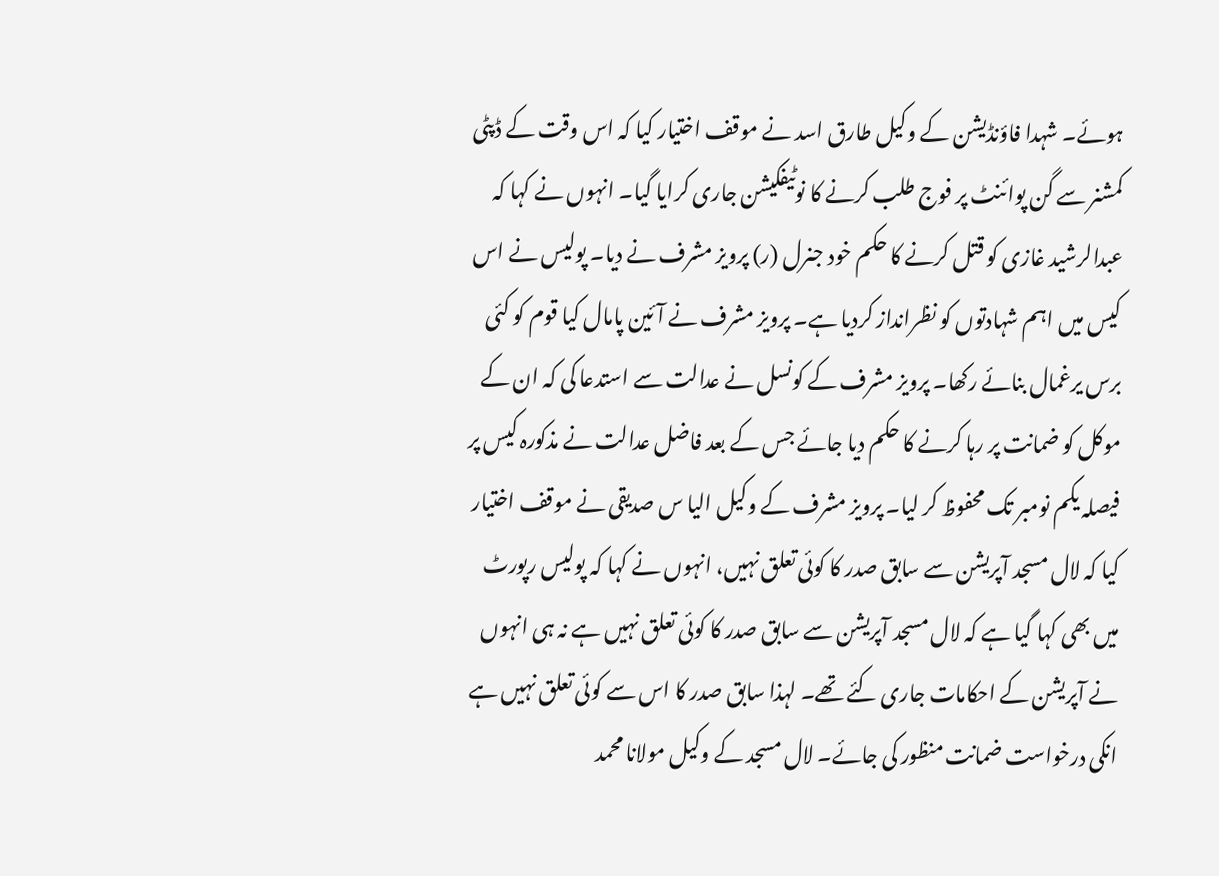ہوئے۔ شہدا فاؤنڈیشن کے وکیل طارق اسد نے موقف اختیار کیا کہ اس وقت کے ڈپٹی کمشنر سے گن پوائنٹ پر فوج طلب کرنے کا نوٹیفکیشن جاری کرایا گیا۔ انہوں نے کہا کہ عبدالرشید غازی کو قتل کرنے کا حکم خود جنرل (ر) پرویز مشرف نے دیا۔ پولیس نے اس کیس میں اہم شہادتوں کو نظرانداز کردیا ہے۔ پرویز مشرف نے آئین پامال کیا قوم کو کئی برس یرغمال بنائے رکھا۔ پرویز مشرف کے کونسل نے عدالت سے استدعا کی کہ ان کے موکل کو ضمانت پر رہا کرنے کا حکم دیا جائے جس کے بعد فاضل عدالت نے مذکورہ کیس پر فیصلہ یکم نومبر تک محفوظ کر لیا۔ پرویز مشرف کے وکیل الیا س صدیقی نے موقف اختیار کیا کہ لال مسجد آپریشن سے سابق صدر کا کوئی تعلق نہیں، انہوں نے کہا کہ پولیس رپورٹ میں بھی کہا گیا ہے کہ لال مسجد آپریشن سے سابق صدر کا کوئی تعلق نہیں ہے نہ ہی انہوں نے آپریشن کے احکامات جاری کئے تھے۔ لہذا سابق صدر کا اس سے کوئی تعلق نہیں ہے انکی درخواست ضمانت منظور کی جائے۔ لال مسجد کے وکیل مولانا محمد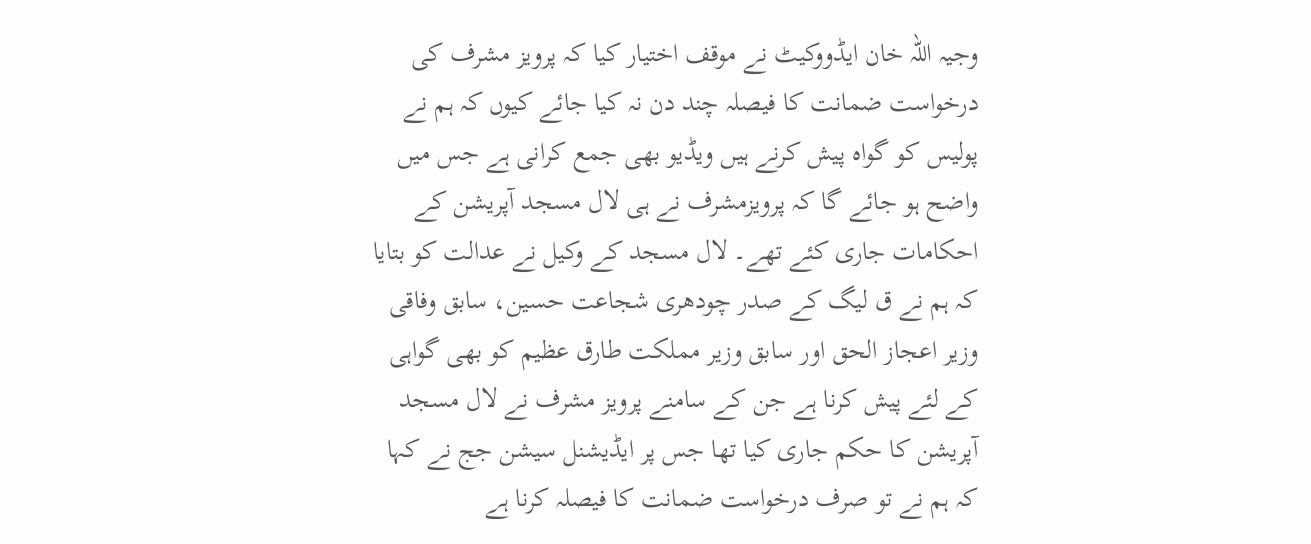وجیہ اللہ خان ایڈووکیٹ نے موقف اختیار کیا کہ پرویز مشرف کی درخواست ضمانت کا فیصلہ چند دن نہ کیا جائے کیوں کہ ہم نے پولیس کو گواہ پیش کرنے ہیں ویڈیو بھی جمع کرانی ہے جس میں واضح ہو جائے گا کہ پرویزمشرف نے ہی لال مسجد آپریشن کے احکامات جاری کئے تھے۔ لال مسجد کے وکیل نے عدالت کو بتایا کہ ہم نے ق لیگ کے صدر چودھری شجاعت حسین، سابق وفاقی وزیر اعجاز الحق اور سابق وزیر مملکت طارق عظیم کو بھی گواہی کے لئے پیش کرنا ہے جن کے سامنے پرویز مشرف نے لال مسجد آپریشن کا حکم جاری کیا تھا جس پر ایڈیشنل سیشن جج نے کہا کہ ہم نے تو صرف درخواست ضمانت کا فیصلہ کرنا ہے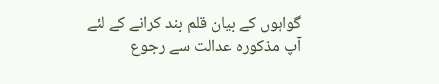گواہوں کے بیان قلم بند کرانے کے لئے آپ مذکورہ عدالت سے رجوع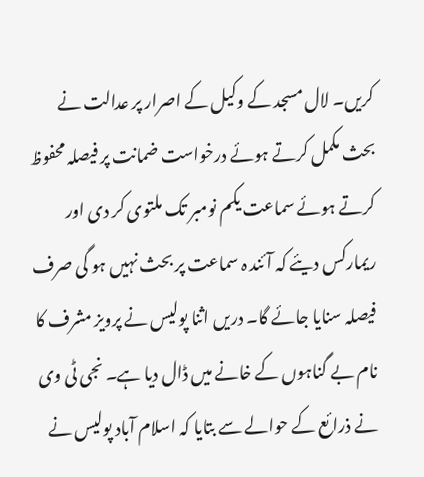کریں۔ لال مسجد کے وکیل کے اصرار پر عدالت نے بحث مکمل کرتے ہوئے درخواست ضمانت پر فیصلہ محفوظ کرتے ہوئے سماعت یکم نومبر تک ملتوی کر دی اور ریمارکس دیئے کہ آئند ہ سماعت پر بحث نہیں ہو گی صرف فیصلہ سنایا جائے گا۔ دریں اثنا پولیس نے پرویز مشرف کا نام بے گناہوں کے خانے میں ڈال دیا ہے۔ نجی ٹی وی نے ذرائع کے حوالے سے بتایا کہ اسلام آباد پولیس نے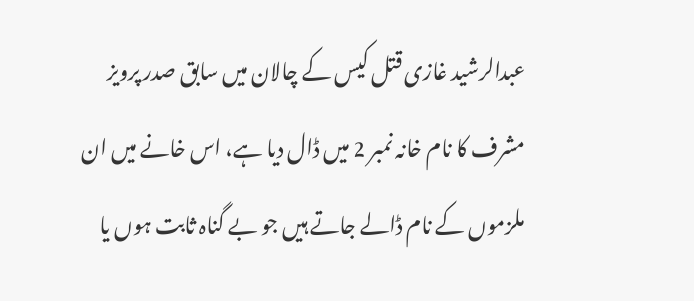عبدالرشید غازی قتل کیس کے چالان میں سابق صدر پرویز مشرف کا نام خانہ نمبر 2 میں ڈال دیا ہے، اس خانے میں ان ملزموں کے نام ڈالے جاتے ہیں جو بے گناہ ثابت ہوں یا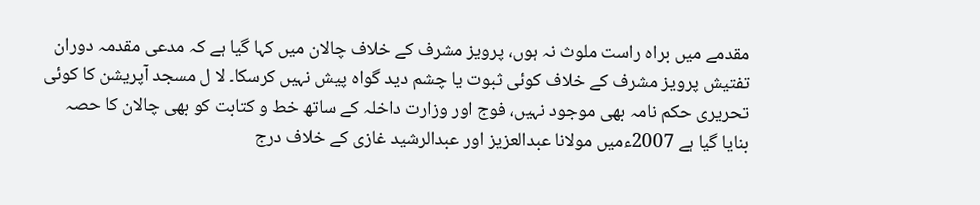مقدمے میں براہ راست ملوث نہ ہوں، پرویز مشرف کے خلاف چالان میں کہا گیا ہے کہ مدعی مقدمہ دوران تفتیش پرویز مشرف کے خلاف کوئی ثبوت یا چشم دید گواہ پیش نہیں کرسکا۔ لا ل مسجد آپریشن کا کوئی تحریری حکم نامہ بھی موجود نہیں، فوج اور وزارت داخلہ کے ساتھ خط و کتابت کو بھی چالان کا حصہ بنایا گیا ہے 2007ءمیں مولانا عبدالعزیز اور عبدالرشید غازی کے خلاف درج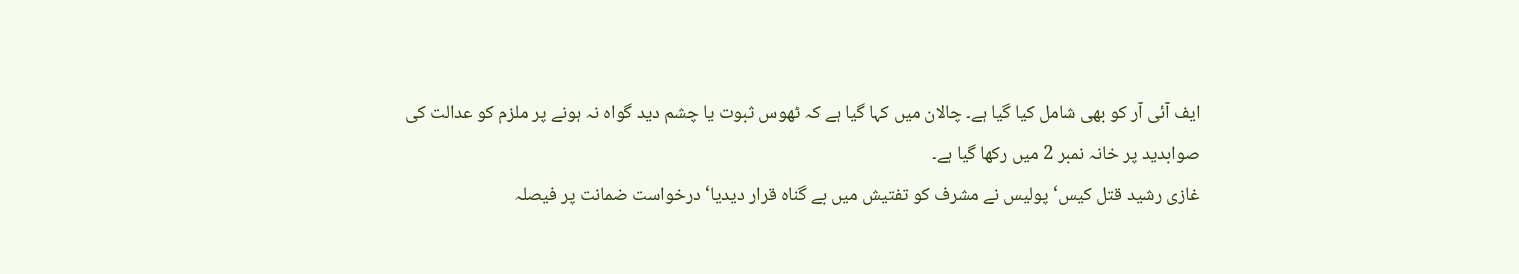ایف آئی آر کو بھی شامل کیا گیا ہے۔ چالان میں کہا گیا ہے کہ ٹھوس ثبوت یا چشم دید گواہ نہ ہونے پر ملزم کو عدالت کی صوابدید پر خانہ نمبر 2 میں رکھا گیا ہے۔
غازی رشید قتل کیس‘ پولیس نے مشرف کو تفتیش میں بے گناہ قرار دیدیا‘ درخواست ضمانت پر فیصلہ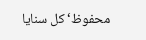محفوظ‘ کل سنایا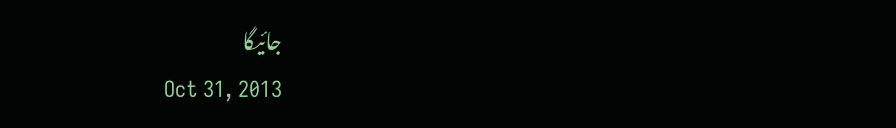جائیگا
Oct 31, 2013